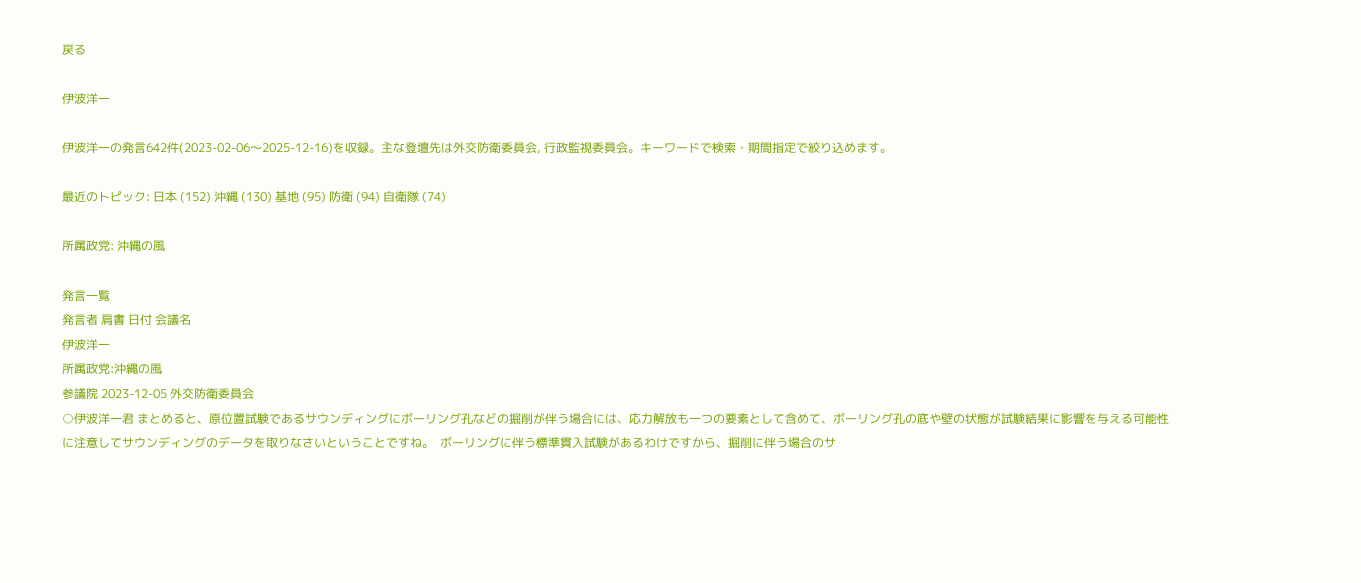戻る

伊波洋一

伊波洋一の発言642件(2023-02-06〜2025-12-16)を収録。主な登壇先は外交防衛委員会, 行政監視委員会。キーワードで検索・期間指定で絞り込めます。

最近のトピック: 日本 (152) 沖縄 (130) 基地 (95) 防衛 (94) 自衛隊 (74)

所属政党: 沖縄の風

発言一覧
発言者 肩書 日付 会議名
伊波洋一
所属政党:沖縄の風
参議院 2023-12-05 外交防衛委員会
○伊波洋一君 まとめると、原位置試験であるサウンディングにボーリング孔などの掘削が伴う場合には、応力解放も一つの要素として含めて、ボーリング孔の底や壁の状態が試験結果に影響を与える可能性に注意してサウンディングのデータを取りなさいということですね。  ボーリングに伴う標準貫入試験があるわけですから、掘削に伴う場合のサ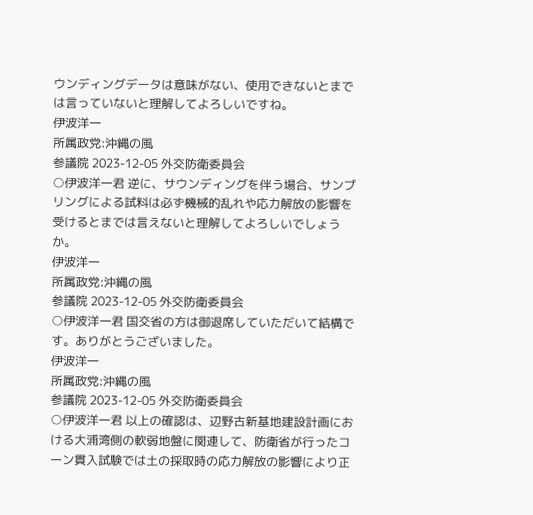ウンディングデータは意味がない、使用できないとまでは言っていないと理解してよろしいですね。
伊波洋一
所属政党:沖縄の風
参議院 2023-12-05 外交防衛委員会
○伊波洋一君 逆に、サウンディングを伴う場合、サンプリングによる試料は必ず機械的乱れや応力解放の影響を受けるとまでは言えないと理解してよろしいでしょうか。
伊波洋一
所属政党:沖縄の風
参議院 2023-12-05 外交防衛委員会
○伊波洋一君 国交省の方は御退席していただいて結構です。ありがとうございました。
伊波洋一
所属政党:沖縄の風
参議院 2023-12-05 外交防衛委員会
○伊波洋一君 以上の確認は、辺野古新基地建設計画における大浦湾側の軟弱地盤に関連して、防衛省が行ったコーン貫入試験では土の採取時の応力解放の影響により正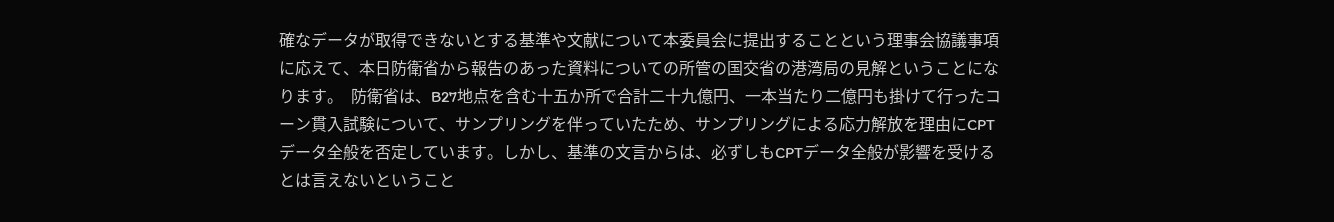確なデータが取得できないとする基準や文献について本委員会に提出することという理事会協議事項に応えて、本日防衛省から報告のあった資料についての所管の国交省の港湾局の見解ということになります。  防衛省は、B27地点を含む十五か所で合計二十九億円、一本当たり二億円も掛けて行ったコーン貫入試験について、サンプリングを伴っていたため、サンプリングによる応力解放を理由にCPTデータ全般を否定しています。しかし、基準の文言からは、必ずしもCPTデータ全般が影響を受けるとは言えないということ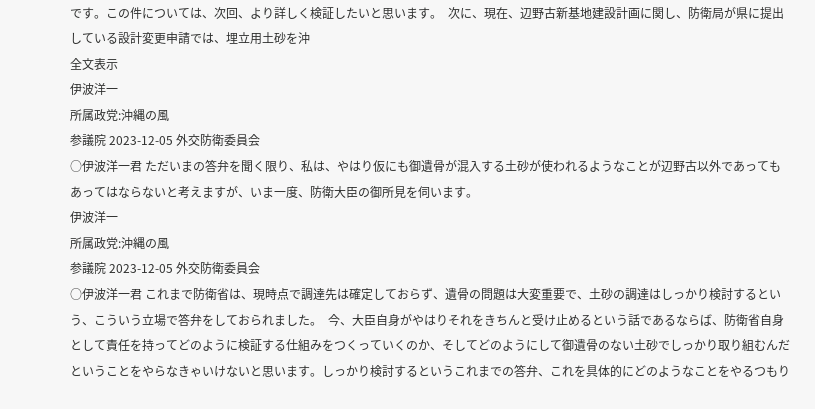です。この件については、次回、より詳しく検証したいと思います。  次に、現在、辺野古新基地建設計画に関し、防衛局が県に提出している設計変更申請では、埋立用土砂を沖
全文表示
伊波洋一
所属政党:沖縄の風
参議院 2023-12-05 外交防衛委員会
○伊波洋一君 ただいまの答弁を聞く限り、私は、やはり仮にも御遺骨が混入する土砂が使われるようなことが辺野古以外であってもあってはならないと考えますが、いま一度、防衛大臣の御所見を伺います。
伊波洋一
所属政党:沖縄の風
参議院 2023-12-05 外交防衛委員会
○伊波洋一君 これまで防衛省は、現時点で調達先は確定しておらず、遺骨の問題は大変重要で、土砂の調達はしっかり検討するという、こういう立場で答弁をしておられました。  今、大臣自身がやはりそれをきちんと受け止めるという話であるならば、防衛省自身として責任を持ってどのように検証する仕組みをつくっていくのか、そしてどのようにして御遺骨のない土砂でしっかり取り組むんだということをやらなきゃいけないと思います。しっかり検討するというこれまでの答弁、これを具体的にどのようなことをやるつもり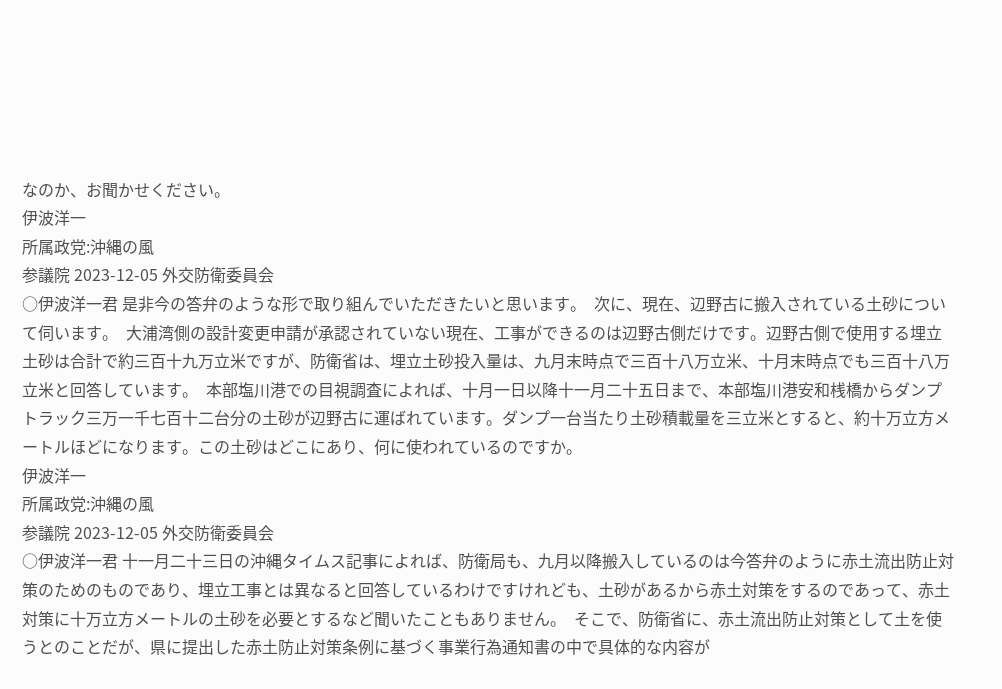なのか、お聞かせください。
伊波洋一
所属政党:沖縄の風
参議院 2023-12-05 外交防衛委員会
○伊波洋一君 是非今の答弁のような形で取り組んでいただきたいと思います。  次に、現在、辺野古に搬入されている土砂について伺います。  大浦湾側の設計変更申請が承認されていない現在、工事ができるのは辺野古側だけです。辺野古側で使用する埋立土砂は合計で約三百十九万立米ですが、防衛省は、埋立土砂投入量は、九月末時点で三百十八万立米、十月末時点でも三百十八万立米と回答しています。  本部塩川港での目視調査によれば、十月一日以降十一月二十五日まで、本部塩川港安和桟橋からダンプトラック三万一千七百十二台分の土砂が辺野古に運ばれています。ダンプ一台当たり土砂積載量を三立米とすると、約十万立方メートルほどになります。この土砂はどこにあり、何に使われているのですか。
伊波洋一
所属政党:沖縄の風
参議院 2023-12-05 外交防衛委員会
○伊波洋一君 十一月二十三日の沖縄タイムス記事によれば、防衛局も、九月以降搬入しているのは今答弁のように赤土流出防止対策のためのものであり、埋立工事とは異なると回答しているわけですけれども、土砂があるから赤土対策をするのであって、赤土対策に十万立方メートルの土砂を必要とするなど聞いたこともありません。  そこで、防衛省に、赤土流出防止対策として土を使うとのことだが、県に提出した赤土防止対策条例に基づく事業行為通知書の中で具体的な内容が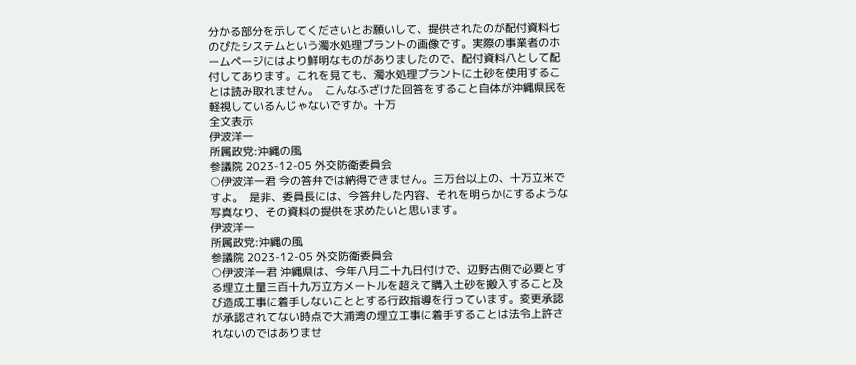分かる部分を示してくださいとお願いして、提供されたのが配付資料七のぴたシステムという濁水処理プラントの画像です。実際の事業者のホームページにはより鮮明なものがありましたので、配付資料八として配付してあります。これを見ても、濁水処理プラントに土砂を使用することは読み取れません。  こんなふざけた回答をすること自体が沖縄県民を軽視しているんじゃないですか。十万
全文表示
伊波洋一
所属政党:沖縄の風
参議院 2023-12-05 外交防衛委員会
○伊波洋一君 今の答弁では納得できません。三万台以上の、十万立米ですよ。  是非、委員長には、今答弁した内容、それを明らかにするような写真なり、その資料の提供を求めたいと思います。
伊波洋一
所属政党:沖縄の風
参議院 2023-12-05 外交防衛委員会
○伊波洋一君 沖縄県は、今年八月二十九日付けで、辺野古側で必要とする埋立土量三百十九万立方メートルを超えて購入土砂を搬入すること及び造成工事に着手しないこととする行政指導を行っています。変更承認が承認されてない時点で大浦湾の埋立工事に着手することは法令上許されないのではありませ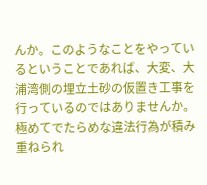んか。このようなことをやっているということであれば、大変、大浦湾側の埋立土砂の仮置き工事を行っているのではありませんか。極めてでたらめな違法行為が積み重ねられ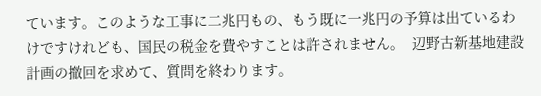ています。このような工事に二兆円もの、もう既に一兆円の予算は出ているわけですけれども、国民の税金を費やすことは許されません。  辺野古新基地建設計画の撤回を求めて、質問を終わります。